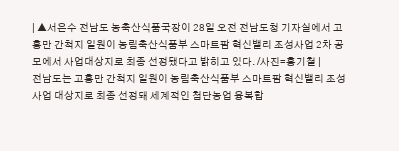| ▲서은수 전남도 농축산식품국장이 28일 오전 전남도청 기자실에서 고흥만 간척지 일원이 농림축산식품부 스마트팜 혁신밸리 조성사업 2차 공모에서 사업대상지로 최종 선정됐다고 밝히고 있다. /사진=홍기철 |
전남도는 고흥만 간척지 일원이 농림축산식품부 스마트팜 혁신밸리 조성사업 대상지로 최종 선정돼 세계적인 첨단농업 융복합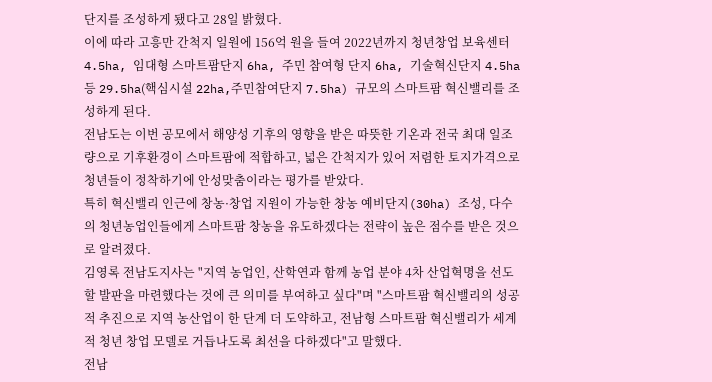단지를 조성하게 됐다고 28일 밝혔다.
이에 따라 고흥만 간척지 일원에 156억 원을 들여 2022년까지 청년창업 보육센터 4.5ha, 임대형 스마트팜단지 6ha, 주민 참여형 단지 6ha, 기술혁신단지 4.5ha 등 29.5ha(핵심시설 22ha,주민참여단지 7.5ha) 규모의 스마트팜 혁신밸리를 조성하게 된다.
전남도는 이번 공모에서 해양성 기후의 영향을 받은 따뜻한 기온과 전국 최대 일조량으로 기후환경이 스마트팜에 적합하고, 넓은 간척지가 있어 저렴한 토지가격으로 청년들이 정착하기에 안성맞춤이라는 평가를 받았다.
특히 혁신밸리 인근에 창농·창업 지원이 가능한 창농 예비단지(30ha) 조성, 다수의 청년농업인들에게 스마트팜 창농을 유도하겠다는 전략이 높은 점수를 받은 것으로 알려졌다.
김영록 전남도지사는 "지역 농업인, 산학연과 함께 농업 분야 4차 산업혁명을 선도할 발판을 마련했다는 것에 큰 의미를 부여하고 싶다"며 "스마트팜 혁신밸리의 성공적 추진으로 지역 농산업이 한 단계 더 도약하고, 전남형 스마트팜 혁신밸리가 세계적 청년 창업 모델로 거듭나도록 최선을 다하겠다"고 말했다.
전남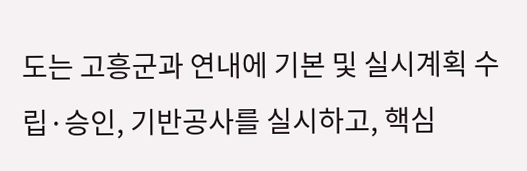도는 고흥군과 연내에 기본 및 실시계획 수립·승인, 기반공사를 실시하고, 핵심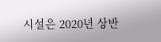시설은 2020년 상반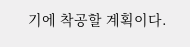기에 착공할 계획이다.